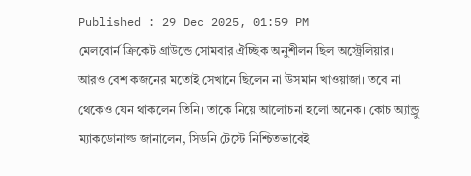Published : 29 Dec 2025, 01:59 PM
মেলবোর্ন ক্রিকেট গ্রাউন্ডে সোমবার ঐচ্ছিক অনুশীলন ছিল অস্ট্রেলিয়ার। আরও বেশ কজনের মতোই সেখানে ছিলেন না উসমান খাওয়াজা। তবে না থেকেও যেন থাকলেন তিনি। তাকে নিয়ে আলোচনা হলো অনেক। কোচ অ্যান্ড্রু ম্যাকডোনাল্ড জানালেন, সিডনি টেস্টে নিশ্চিতভাবেই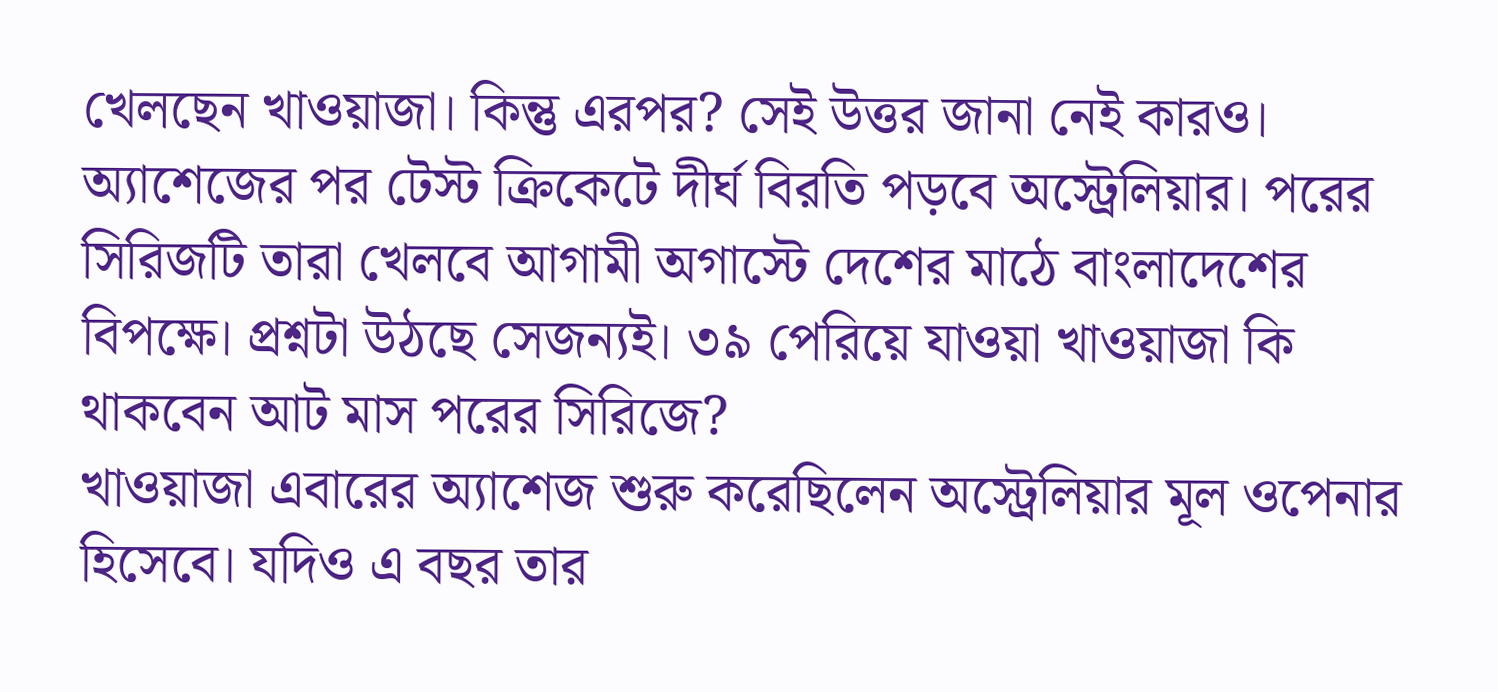খেলছেন খাওয়াজা। কিন্তু এরপর? সেই উত্তর জানা নেই কারও।
অ্যাশেজের পর টেস্ট ক্রিকেটে দীর্ঘ বিরতি পড়বে অস্ট্রেলিয়ার। পরের সিরিজটি তারা খেলবে আগামী অগাস্টে দেশের মাঠে বাংলাদেশের বিপক্ষে। প্রশ্নটা উঠছে সেজন্যই। ৩৯ পেরিয়ে যাওয়া খাওয়াজা কি থাকবেন আট মাস পরের সিরিজে?
খাওয়াজা এবারের অ্যাশেজ শুরু করেছিলেন অস্ট্রেলিয়ার মূল ওপেনার হিসেবে। যদিও এ বছর তার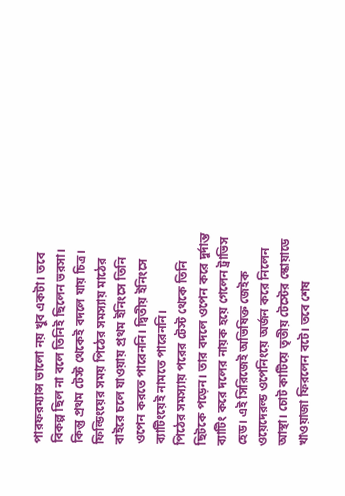পারফরম্যান্স ভালো নয় খুব একটা। তবে বিকল্প ছিল না বলে তিনিই ছিলেন ভরসা। কিন্তু প্রথম টেস্ট থেকেই বদলে যায় চিত্র। ফিল্ডিংয়ের সময় পিঠের সমস্যায় মাঠের বাইরে চলে যাওয়ায় প্রথম ইনিংসে তিনি ওপেন করতে পারেননি। দ্বিতীয় ইনিংসে ব্যাটিংয়েই নামতে পারেননি।
পিঠের সমস্যায় পরের টেস্ট থেকে তিনি ছিটকে পড়েন। তার বদলে ওপেন করে দুর্দান্ত ব্যাটিং করে দলের নায়ক হয়ে গেলেন ট্রাভিস হেড। এই সিরিজেই অভিষিক্ত জেইক ওয়েদেরল্ড ওপেনিংয়ে অর্জন করে নিলেন আস্থা। চোট কাটিয়ে তৃতীয় টেস্টের স্কোয়াডে খাওয়াজা ফিরলেন বটে। তবে শেষ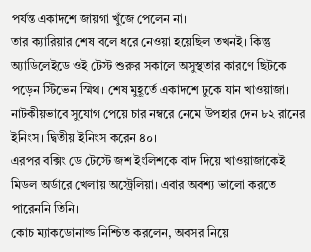পর্যন্ত একাদশে জায়গা খুঁজে পেলেন না।
তার ক্যারিয়ার শেষ বলে ধরে নেওয়া হয়েছিল তখনই। কিন্তু অ্যাডিলেইডে ওই টেস্ট শুরুর সকালে অসুস্থতার কারণে ছিটকে পড়েন স্টিভেন স্মিথ। শেষ মুহূর্তে একাদশে ঢুকে যান খাওয়াজা। নাটকীয়ভাবে সুযোগ পেয়ে চার নম্বরে নেমে উপহার দেন ৮২ রানের ইনিংস। দ্বিতীয় ইনিংস করেন ৪০।
এরপর বক্সিং ডে টেস্টে জশ ইংলিশকে বাদ দিয়ে খাওয়াজাকেই মিডল অর্ডারে খেলায় অস্ট্রেলিয়া। এবার অবশ্য ভালো করতে পারেননি তিনি।
কোচ ম্যাকডোনাল্ড নিশ্চিত করলেন, অবসর নিয়ে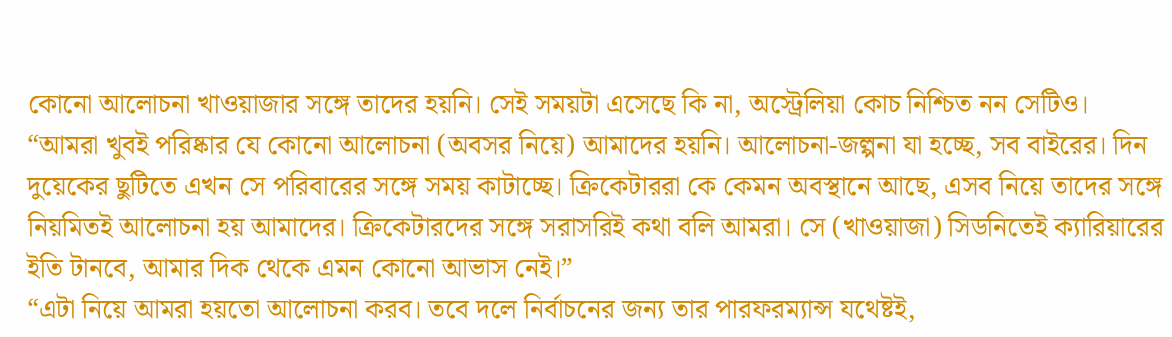কোনো আলোচনা খাওয়াজার সঙ্গে তাদের হয়নি। সেই সময়টা এসেছে কি না, অস্ট্রেলিয়া কোচ নিশ্চিত নন সেটিও।
“আমরা খুবই পরিষ্কার যে কোনো আলোচনা (অবসর নিয়ে) আমাদের হয়নি। আলোচনা-জল্পনা যা হচ্ছে, সব বাইরের। দিন দুয়েকের ছুটিতে এখন সে পরিবারের সঙ্গে সময় কাটাচ্ছে। ক্রিকেটাররা কে কেমন অবস্থানে আছে, এসব নিয়ে তাদের সঙ্গে নিয়মিতই আলোচনা হয় আমাদের। ক্রিকেটারদের সঙ্গে সরাসরিই কথা বলি আমরা। সে (খাওয়াজা) সিডনিতেই ক্যারিয়ারের ইতি টানবে, আমার দিক থেকে এমন কোনো আভাস নেই।”
“এটা নিয়ে আমরা হয়তো আলোচনা করব। তবে দলে নির্বাচনের জন্য তার পারফরম্যান্স যথেষ্টই,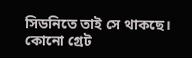সিডনিতে তাই সে থাকছে। কোনো গ্রেট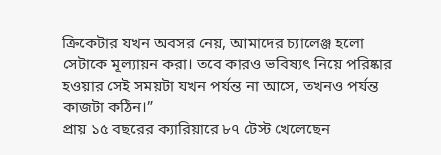ক্রিকেটার যখন অবসর নেয়, আমাদের চ্যালেঞ্জ হলো সেটাকে মূল্যায়ন করা। তবে কারও ভবিষ্যৎ নিয়ে পরিষ্কার হওয়ার সেই সময়টা যখন পর্যন্ত না আসে, তখনও পর্যন্ত কাজটা কঠিন।”
প্রায় ১৫ বছরের ক্যারিয়ারে ৮৭ টেস্ট খেলেছেন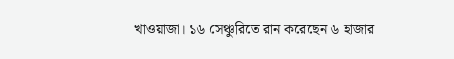খাওয়াজা। ১৬ সেঞ্চুরিতে রান করেছেন ৬ হাজার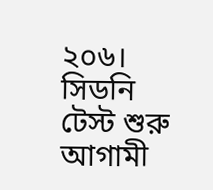২০৬।
সিডনি টেস্ট শুরু আগামী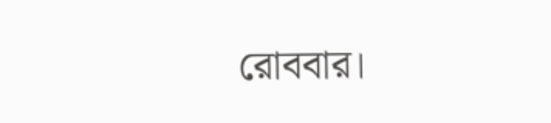রোববার।